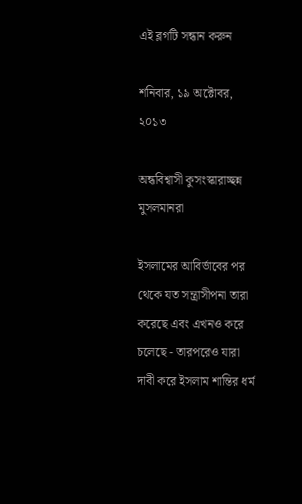এই ব্লগটি সন্ধান করুন

শনিবার, ১৯ অক্টোবর, ২০১৩

অন্ধবিশ্বাসী কুসংস্কারাচ্ছন্ন মুসলমানরা

ইসলামের আবির্ভাবের পর থেকে যত সন্ত্রাসীপনা তারা করেছে এবং এখনও করে চলেছে - তারপরেও যারা দাবী করে ইসলাম শান্তির ধর্ম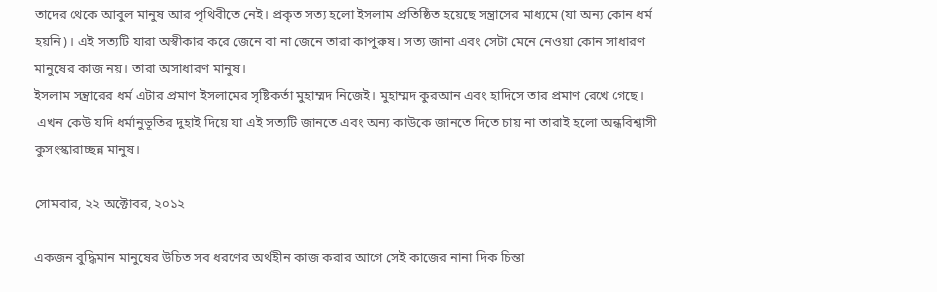তাদের থেকে আবুল মানুষ আর পৃথিবীতে নেই। প্রকৃত সত্য হলো ইসলাম প্রতিষ্ঠিত হয়েছে সন্ত্রাসের মাধ্যমে (যা অন্য কোন ধর্ম হয়নি)। এই সত্যটি যারা অস্বীকার করে জেনে বা না জেনে তারা কাপুরুষ। সত্য জানা এবং সেটা মেনে নেওয়া কোন সাধারণ মানুষের কাজ নয়। তারা অসাধারণ মানুষ।
ইসলাম সন্ত্রারের ধর্ম এটার প্রমাণ ইসলামের সৃষ্টিকর্তা মুহাম্মদ নিজেই। মুহাম্মদ কুরআন এবং হাদিসে তার প্রমাণ রেখে গেছে।
 এখন কেউ যদি ধর্মানুভূতির দুহাই দিয়ে যা এই সত্যটি জানতে এবং অন্য কাউকে জানতে দিতে চায় না তারাই হলো অন্ধবিশ্বাসী কুসংস্কারাচ্ছন্ন মানুষ।

সোমবার, ২২ অক্টোবর, ২০১২

একজন বুদ্ধিমান মানুষের উচিত সব ধরণের অর্থহীন কাজ করার আগে সেই কাজের নানা দিক চিন্তা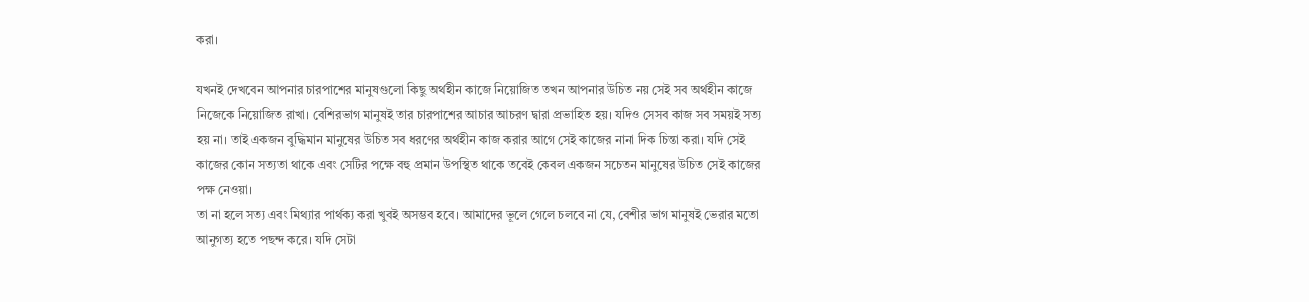করা।

যখনই দেখবেন আপনার চারপাশের মানুষগুলো কিছু অর্থহীন কাজে নিয়োজিত তখন আপনার উচিত নয় সেই সব অর্থহীন কাজে নিজেকে নিয়োজিত রাখা। বেশিরভাগ মানুষই তার চারপাশের আচার আচরণ দ্বারা প্রভাহিত হয়। যদিও সেসব কাজ সব সময়ই সত্য হয় না। তাই একজন বুদ্ধিমান মানুষের উচিত সব ধরণের অর্থহীন কাজ করার আগে সেই কাজের নানা দিক চিন্তা করা। যদি সেই কাজের কোন সত্যতা থাকে এবং সেটির পক্ষে বহু প্রমান উপস্থিত থাকে তবেই কেবল একজন সচেতন মানুষের উচিত সেই কাজের পক্ষ নেওয়া।
তা না হলে সত্য এবং মিথ্যার পার্থক্য করা খুবই অসম্ভব হবে। আমাদের ভূলে গেলে চলবে না যে, বেশীর ভাগ মানুষই ভেরার মতো আনুগত্য হতে পছন্দ করে। যদি সেটা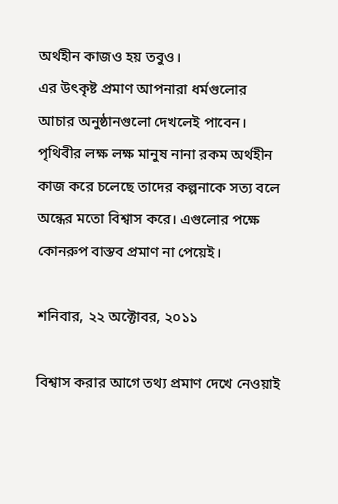অর্থহীন কাজও হয় তবুও।
এর উৎকৃষ্ট প্রমাণ আপনারা ধর্মগুলোর আচার অনুষ্ঠানগুলো দেখলেই পাবেন। পৃথিবীর লক্ষ লক্ষ মানুষ নানা রকম অর্থহীন কাজ করে চলেছে তাদের কল্পনাকে সত্য বলে অন্ধের মতো বিশ্বাস করে। এগুলোর পক্ষে কোনরুপ বাস্তব প্রমাণ না পেয়েই।

শনিবার, ২২ অক্টোবর, ২০১১

বিশ্বাস করার আগে তথ্য প্রমাণ দেখে নেওয়াই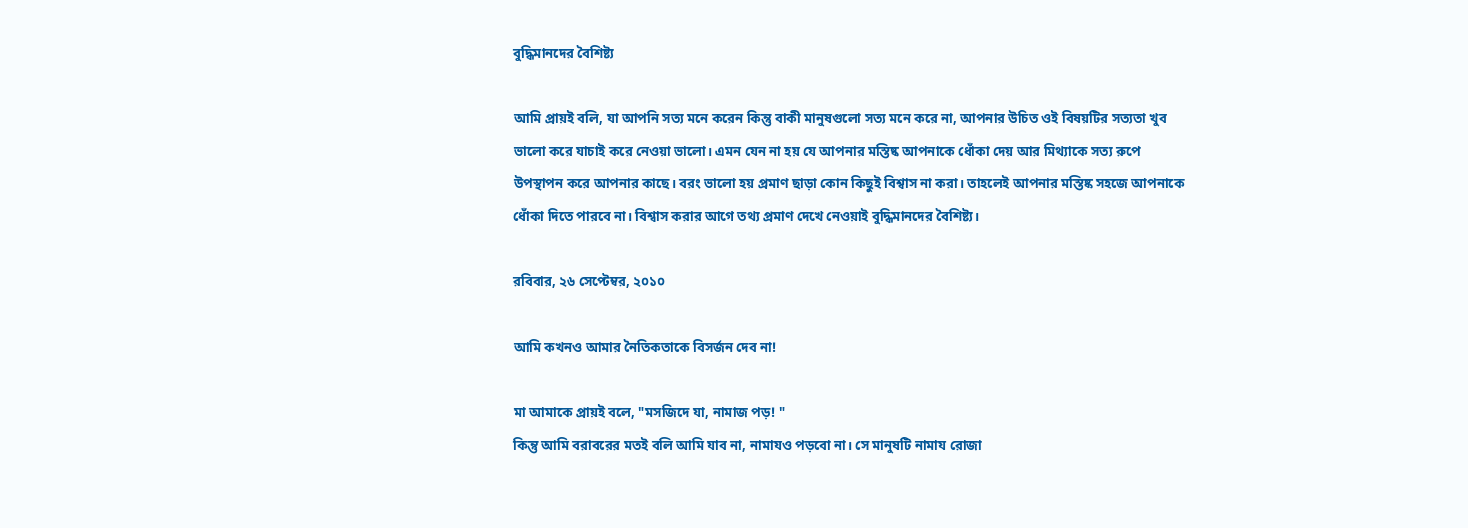বুদ্ধিমানদের বৈশিষ্ট্য

আমি প্রায়ই বলি, যা আপনি সত্য মনে করেন কিন্তু বাকী মানুষগুলো সত্য মনে করে না, আপনার উচিত ওই বিষয়টির সত্যতা খুব ভালো করে যাচাই করে নেওয়া ভালো। এমন যেন না হয় যে আপনার মস্তিষ্ক আপনাকে ধোঁকা দেয় আর মিথ্যাকে সত্য রুপে উপস্থাপন করে আপনার কাছে। বরং ভালো হয় প্রমাণ ছাড়া কোন কিছুই বিশ্বাস না করা। তাহলেই আপনার মস্তিষ্ক সহজে আপনাকে ধোঁকা দিতে পারবে না। বিশ্বাস করার আগে তথ্য প্রমাণ দেখে নেওয়াই বুদ্ধিমানদের বৈশিষ্ট্য।

রবিবার, ২৬ সেপ্টেম্বর, ২০১০

আমি কখনও আমার নৈতিকতাকে বিসর্জন দেব না!

মা আমাকে প্রায়ই বলে, "মসজিদে যা, নামাজ পড়! "
কিন্তু আমি বরাবরের মতই বলি আমি যাব না, নামাযও পড়বো না। সে মানুষটি নামায রোজা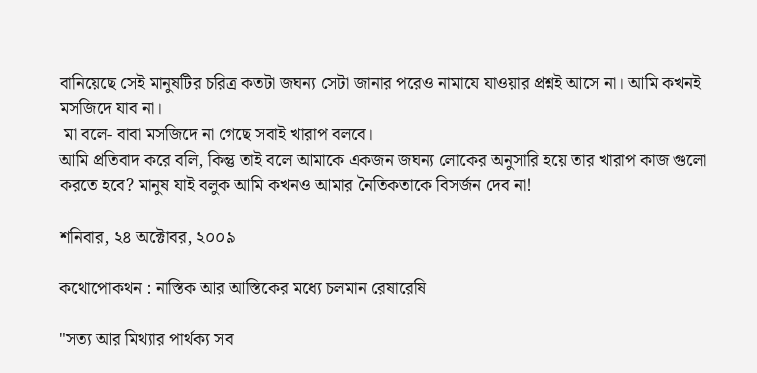বানিয়েছে সেই মানুষটির চরিত্র কতটা জঘন্য সেটা জানার পরেও নামাযে যাওয়ার প্রশ্নই আসে না। আমি কখনই মসজিদে যাব না।
 মা বলে- বাবা মসজিদে না গেছে সবাই খারাপ বলবে।
আমি প্রতিবাদ করে বলি, কিন্তু তাই বলে আমাকে একজন জঘন্য লোকের অনুসারি হয়ে তার খারাপ কাজ গুলো করতে হবে? মানুষ যাই বলুক আমি কখনও আমার নৈতিকতাকে বিসর্জন দেব না!

শনিবার, ২৪ অক্টোবর, ২০০৯

কথোপোকথন : নাস্তিক আর আস্তিকের মধ্যে চলমান রেষারেষি

"সত্য আর মিথ্যার পার্থক্য সব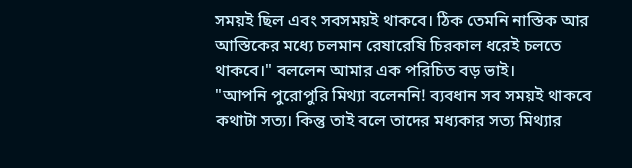সময়ই ছিল এবং সবসময়ই থাকবে। ঠিক তেমনি নাস্তিক আর আস্তিকের মধ্যে চলমান রেষারেষি চিরকাল ধরেই চলতে থাকবে।" বললেন আমার এক পরিচিত বড় ভাই।
"আপনি পুরোপুরি মিথ্যা বলেননি! ব্যবধান সব সময়ই থাকবে কথাটা সত্য। কিন্তু তাই বলে তাদের মধ্যকার সত্য মিথ্যার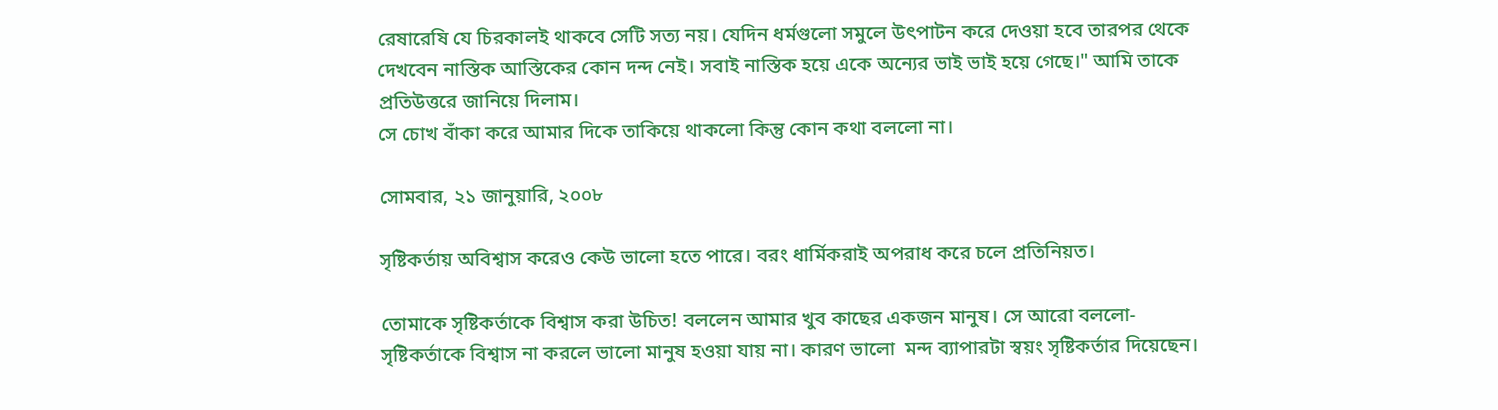রেষারেষি যে চিরকালই থাকবে সেটি সত্য নয়। যেদিন ধর্মগুলো সমুলে উৎপাটন করে দেওয়া হবে তারপর থেকে দেখবেন নাস্তিক আস্তিকের কোন দন্দ নেই। সবাই নাস্তিক হয়ে একে অন্যের ভাই ভাই হয়ে গেছে।" আমি তাকে প্রতিউত্তরে জানিয়ে দিলাম।
সে চোখ বাঁকা করে আমার দিকে তাকিয়ে থাকলো কিন্তু কোন কথা বললো না।

সোমবার, ২১ জানুয়ারি, ২০০৮

সৃষ্টিকর্তায় অবিশ্বাস করেও কেউ ভালো হতে পারে। বরং ধার্মিকরাই অপরাধ করে চলে প্রতিনিয়ত।

তোমাকে সৃষ্টিকর্তাকে বিশ্বাস করা উচিত! বললেন আমার খুব কাছের একজন মানুষ। সে আরো বললো- সৃষ্টিকর্তাকে বিশ্বাস না করলে ভালো মানুষ হওয়া যায় না। কারণ ভালো  মন্দ ব্যাপারটা স্বয়ং সৃষ্টিকর্তার দিয়েছেন।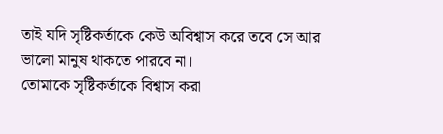তাই যদি সৃষ্টিকর্তাকে কেউ অবিশ্বাস করে তবে সে আর ভালো মানুষ থাকতে পারবে না।
তোমাকে সৃষ্টিকর্তাকে বিশ্বাস করা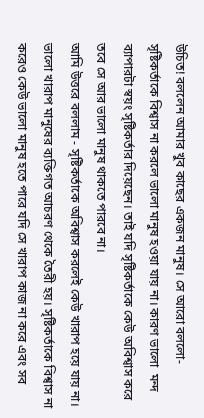উচিত! বললেন আমার খুব কাছের একজন মানুষ। সে আরো বললো- সৃষ্টিকর্তাকে বিশ্বাস না করলে ভালো মানুষ হওয়া যায় না। কারণ ভালো  মন্দ ব্যাপারটা স্বয়ং সৃষ্টিকর্তার দিয়েছেন। তাই যদি সৃষ্টিকর্তাকে কেউ অবিশ্বাস করে তবে সে আর ভালো মানুষ থাকতে পারবে না।
আমি উত্তরে বললাম - সৃষ্টিকর্তাকে অবিশ্বাস করলেই কেউ খারাপ হয়ে যায় না। ভালো খারাপ মানুষের ব্যক্তিগত আচরণ থেকে তৈরী হয়। সৃষ্টিকর্তাকে বিশ্বাস না করেও কেউ ভালো মানুষ হতে পারে যদি সে খারাপ কাজ না করে এবং সব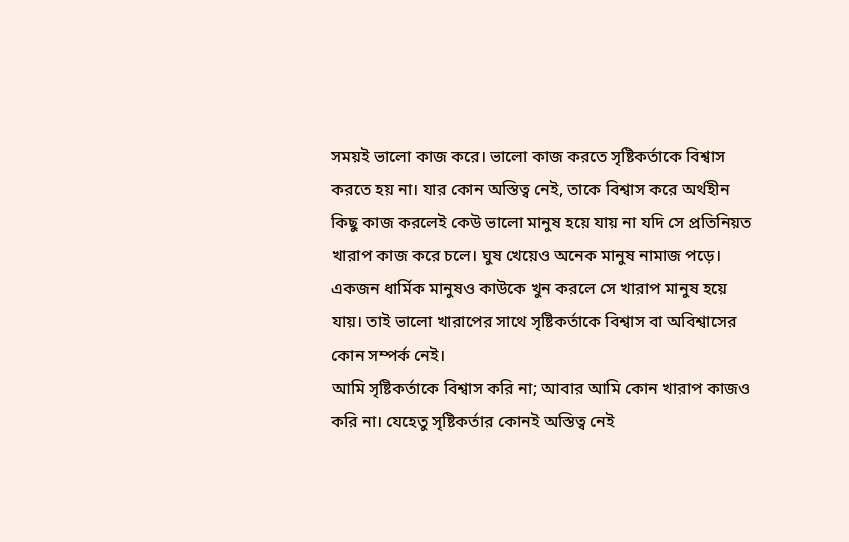সময়ই ভালো কাজ করে। ভালো কাজ করতে সৃষ্টিকর্তাকে বিশ্বাস করতে হয় না। যার কোন অস্তিত্ব নেই, তাকে বিশ্বাস করে অর্থহীন কিছু কাজ করলেই কেউ ভালো মানুষ হয়ে যায় না যদি সে প্রতিনিয়ত খারাপ কাজ করে চলে। ঘুষ খেয়েও অনেক মানুষ নামাজ পড়ে। একজন ধার্মিক মানুষও কাউকে খুন করলে সে খারাপ মানুষ হয়ে যায়। তাই ভালো খারাপের সাথে সৃষ্টিকর্তাকে বিশ্বাস বা অবিশ্বাসের কোন সম্পর্ক নেই।
আমি সৃষ্টিকর্তাকে বিশ্বাস করি না; আবার আমি কোন খারাপ কাজও করি না। যেহেতু সৃষ্টিকর্তার কোনই অস্তিত্ব নেই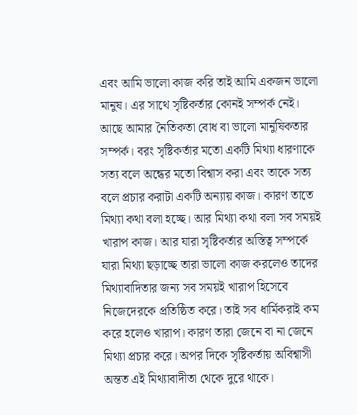এবং আমি ভালো কাজ করি তাই আমি একজন ভালো মানুষ। এর সাথে সৃষ্টিকর্তার কোনই সম্পর্ক নেই। আছে আমার নৈতিকতা বোধ বা ভালো মানুষিকতার সম্পর্ক। বরং সৃষ্টিকর্তার মতো একটি মিথ্যা ধারণাকে সত্য বলে অন্ধের মতো বিশ্বাস করা এবং তাকে সত্য বলে প্রচার করাটা একটি অন্যায় কাজ। কারণ তাতে মিথ্যা কথা বলা হচ্ছে। আর মিথ্যা কথা বলা সব সময়ই খারাপ কাজ। আর যারা সৃষ্টিকর্তার অস্তিত্ব সম্পর্কে যারা মিথ্যা ছড়াচ্ছে তারা ভালো কাজ করলেও তাদের মিথ্যাবাদিতার জন্য সব সময়ই খারাপ হিসেবে নিজেদেরকে প্রতিষ্ঠিত করে। তাই সব ধার্মিকরাই কম করে হলেও খারাপ। কারণ তারা জেনে বা না জেনে মিথ্যা প্রচার করে। অপর দিকে সৃষ্টিকর্তায় অবিশ্বাসী অন্তত এই মিথ্যাবাদীতা থেকে দুরে থাকে।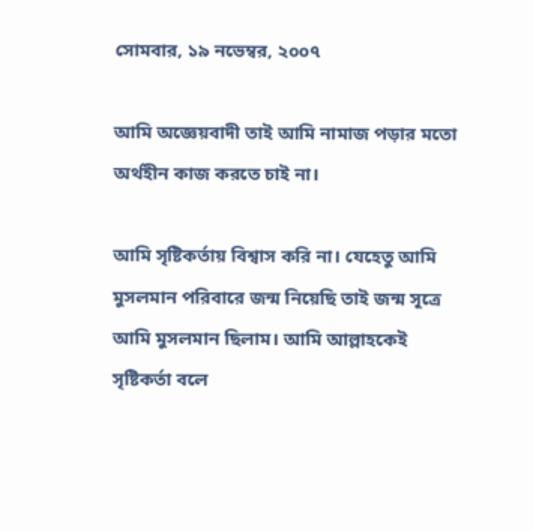সোমবার, ১৯ নভেম্বর, ২০০৭

আমি অজ্ঞেয়বাদী তাই আমি নামাজ পড়ার মতো অর্থহীন কাজ করতে চাই না।

আমি সৃষ্টিকর্তায় বিশ্বাস করি না। যেহেতু আমি মুসলমান পরিবারে জন্ম নিয়েছি তাই জন্ম সূত্রে আমি মুসলমান ছিলাম। আমি আল্লাহকেই সৃষ্টিকর্তা বলে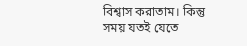বিশ্বাস করাতাম। কিন্তু সময় যতই যেতে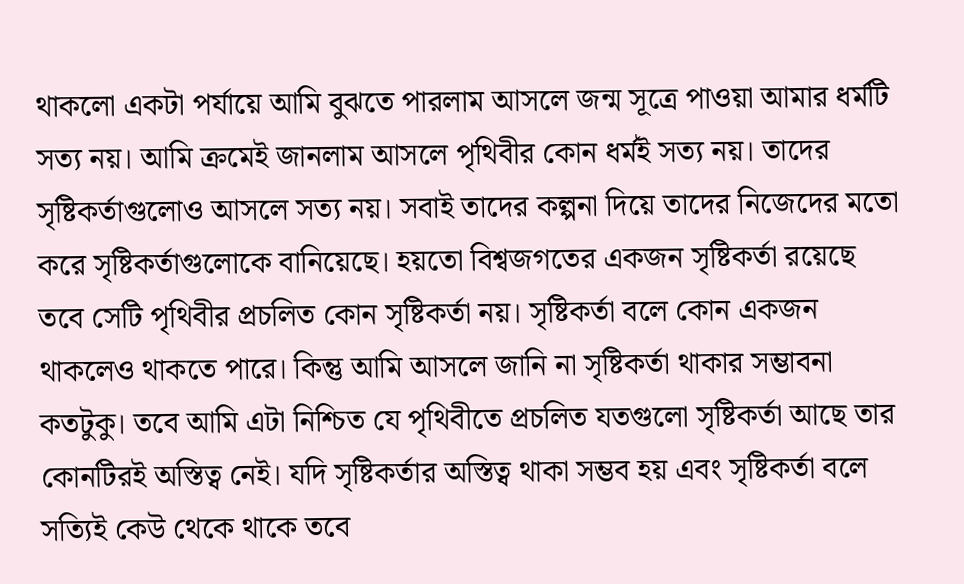থাকলো একটা পর্যায়ে আমি বুঝতে পারলাম আসলে জন্ম সূত্রে পাওয়া আমার ধর্মটি সত্য নয়। আমি ক্রমেই জানলাম আসলে পৃথিবীর কোন ধর্মই সত্য নয়। তাদের সৃষ্টিকর্তাগুলোও আসলে সত্য নয়। সবাই তাদের কল্পনা দিয়ে তাদের নিজেদের মতো করে সৃষ্টিকর্তাগুলোকে বানিয়েছে। হয়তো বিশ্বজগতের একজন সৃষ্টিকর্তা রয়েছে তবে সেটি পৃথিবীর প্রচলিত কোন সৃষ্টিকর্তা নয়। সৃষ্টিকর্তা বলে কোন একজন থাকলেও থাকতে পারে। কিন্তু আমি আসলে জানি না সৃষ্টিকর্তা থাকার সম্ভাবনা কতটুকু। তবে আমি এটা নিশ্চিত যে পৃথিবীতে প্রচলিত যতগুলো সৃষ্টিকর্তা আছে তার কোনটিরই অস্তিত্ব নেই। যদি সৃষ্টিকর্তার অস্তিত্ব থাকা সম্ভব হয় এবং সৃষ্টিকর্তা বলে সত্যিই কেউ থেকে থাকে তবে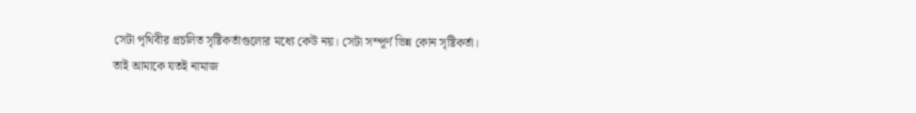সেটা পৃথিবীর প্রচলিত সৃষ্টিকর্তাগুলোর মধ্যে কেউ নয়। সেটা সম্পূর্ণ ভিন্ন কোন সৃষ্টিকর্তা।
তাই আমাকে যতই নামাজ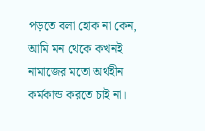পড়তে বলা হোক না কেন, আমি মন থেকে কখনই নামাজের মতো অর্থহীন কর্মকান্ড করতে চাই না।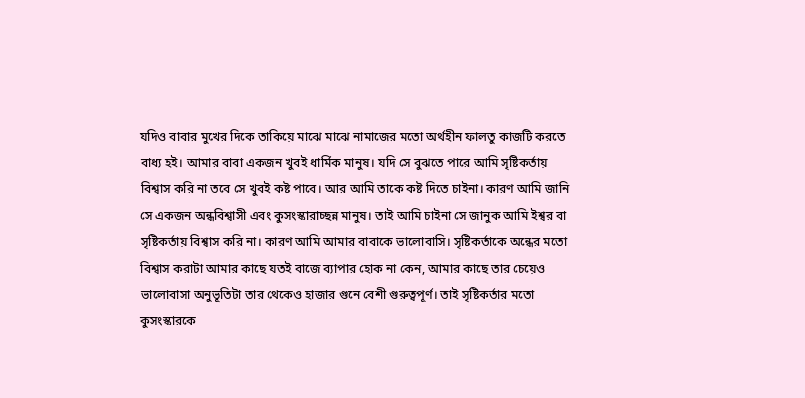যদিও বাবার মুখের দিকে তাকিয়ে মাঝে মাঝে নামাজের মতো অর্থহীন ফালতু কাজটি করতে বাধ্য হই। আমার বাবা একজন খুবই ধার্মিক মানুষ। যদি সে বুঝতে পারে আমি সৃষ্টিকর্তায় বিশ্বাস করি না তবে সে খুবই কষ্ট পাবে। আর আমি তাকে কষ্ট দিতে চাইনা। কারণ আমি জানি সে একজন অন্ধবিশ্বাসী এবং কুসংস্কারাচ্ছন্ন মানুষ। তাই আমি চাইনা সে জানুক আমি ইশ্বর বা সৃষ্টিকর্তায় বিশ্বাস করি না। কারণ আমি আমার বাবাকে ভালোবাসি। সৃষ্টিকর্তাকে অন্ধের মতো বিশ্বাস করাটা আমার কাছে যতই বাজে ব্যাপার হোক না কেন, আমার কাছে তার চেয়েও ভালোবাসা অনুভূতিটা তার থেকেও হাজার গুনে বেশী গুরুত্বপূর্ণ। তাই সৃষ্টিকর্তার মতো কুসংস্কারকে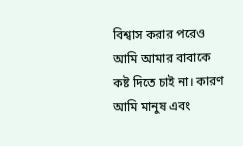বিশ্বাস করার পরেও আমি আমার বাবাকে কষ্ট দিতে চাই না। কারণ আমি মানুষ এবং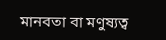মানবতা বা মণুষ্যত্ব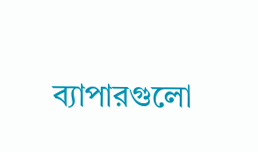ব্যাপারগুলো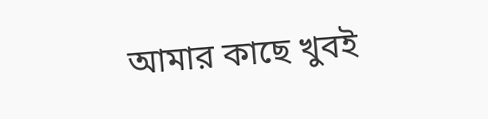আমার কাছে খুবই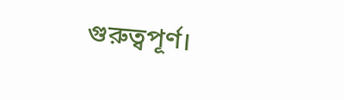গুরুত্বপূর্ণ।